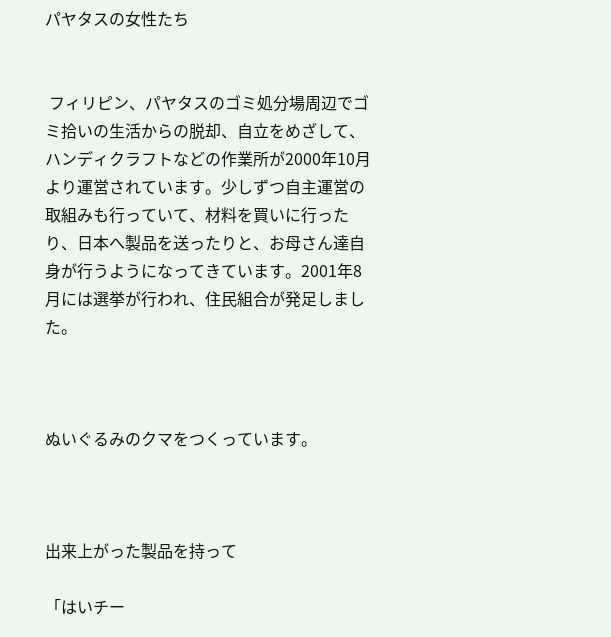パヤタスの女性たち


 フィリピン、パヤタスのゴミ処分場周辺でゴミ拾いの生活からの脱却、自立をめざして、ハンディクラフトなどの作業所が2000年10月より運営されています。少しずつ自主運営の取組みも行っていて、材料を買いに行ったり、日本へ製品を送ったりと、お母さん達自身が行うようになってきています。2001年8月には選挙が行われ、住民組合が発足しました。



ぬいぐるみのクマをつくっています。



出来上がった製品を持って

「はいチー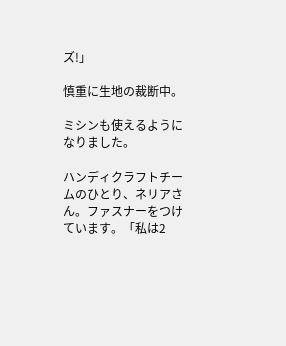ズ!」

慎重に生地の裁断中。

ミシンも使えるようになりました。

ハンディクラフトチームのひとり、ネリアさん。ファスナーをつけています。「私は2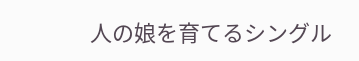人の娘を育てるシングル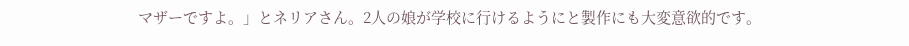マザーですよ。」とネリアさん。2人の娘が学校に行けるようにと製作にも大変意欲的です。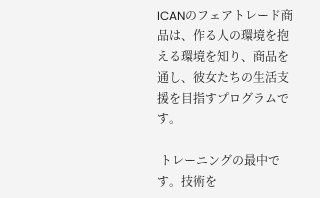ICANのフェアトレード商品は、作る人の環境を抱える環境を知り、商品を通し、彼女たちの生活支援を目指すプログラムです。

 トレーニングの最中です。技術を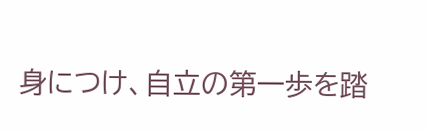身につけ、自立の第一歩を踏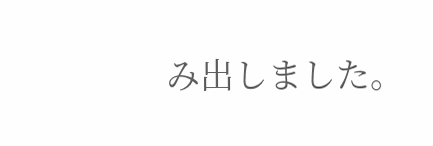み出しました。